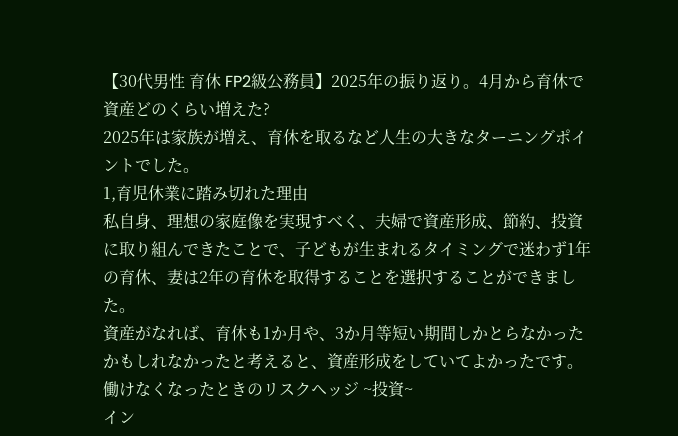【30代男性 育休 FP2級公務員】2025年の振り返り。4月から育休で資産どのくらい増えた?
2025年は家族が増え、育休を取るなど人生の大きなターニングポイントでした。
1,育児休業に踏み切れた理由
私自身、理想の家庭像を実現すべく、夫婦で資産形成、節約、投資に取り組んできたことで、子どもが生まれるタイミングで迷わず1年の育休、妻は2年の育休を取得することを選択することができました。
資産がなれば、育休も1か月や、3か月等短い期間しかとらなかったかもしれなかったと考えると、資産形成をしていてよかったです。
働けなくなったときのリスクヘッジ ~投資~
イン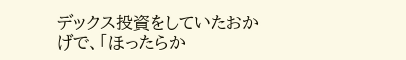デックス投資をしていたおかげで、「ほったらか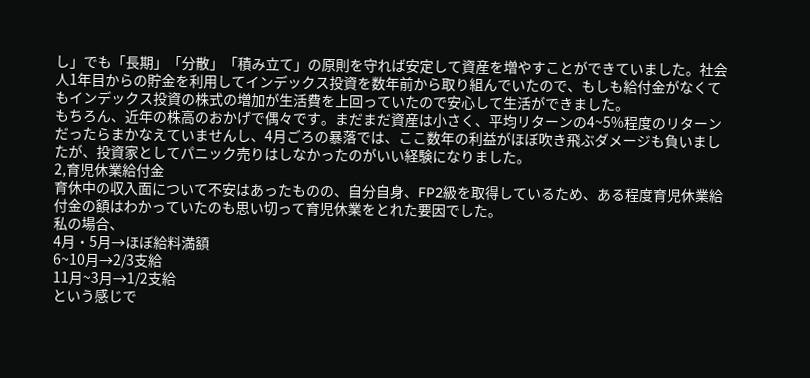し」でも「長期」「分散」「積み立て」の原則を守れば安定して資産を増やすことができていました。社会人1年目からの貯金を利用してインデックス投資を数年前から取り組んでいたので、もしも給付金がなくてもインデックス投資の株式の増加が生活費を上回っていたので安心して生活ができました。
もちろん、近年の株高のおかげで偶々です。まだまだ資産は小さく、平均リターンの4~5%程度のリターンだったらまかなえていませんし、4月ごろの暴落では、ここ数年の利益がほぼ吹き飛ぶダメージも負いましたが、投資家としてパニック売りはしなかったのがいい経験になりました。
2,育児休業給付金
育休中の収入面について不安はあったものの、自分自身、FP2級を取得しているため、ある程度育児休業給付金の額はわかっていたのも思い切って育児休業をとれた要因でした。
私の場合、
4月・5月→ほぼ給料満額
6~10月→2/3支給
11月~3月→1/2支給
という感じで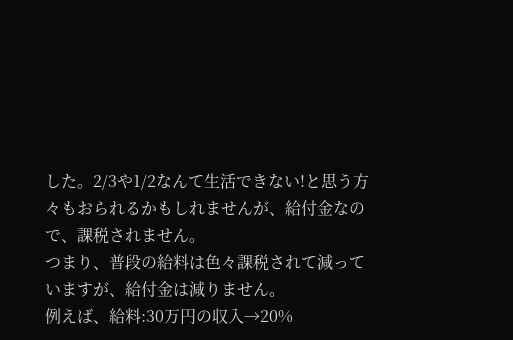した。2/3や1/2なんて生活できない!と思う方々もおられるかもしれませんが、給付金なので、課税されません。
つまり、普段の給料は色々課税されて減っていますが、給付金は減りません。
例えば、給料:30万円の収入→20%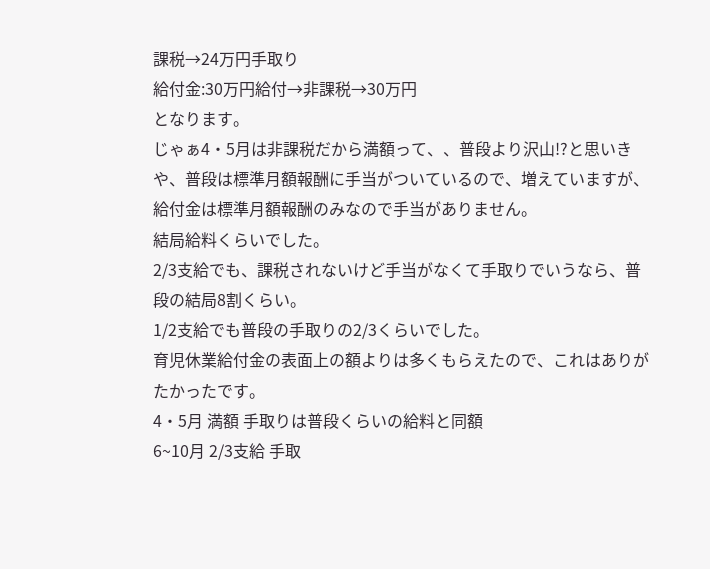課税→24万円手取り
給付金:30万円給付→非課税→30万円
となります。
じゃぁ4・5月は非課税だから満額って、、普段より沢山!?と思いきや、普段は標準月額報酬に手当がついているので、増えていますが、給付金は標準月額報酬のみなので手当がありません。
結局給料くらいでした。
2/3支給でも、課税されないけど手当がなくて手取りでいうなら、普段の結局8割くらい。
1/2支給でも普段の手取りの2/3くらいでした。
育児休業給付金の表面上の額よりは多くもらえたので、これはありがたかったです。
4・5月 満額 手取りは普段くらいの給料と同額
6~10月 2/3支給 手取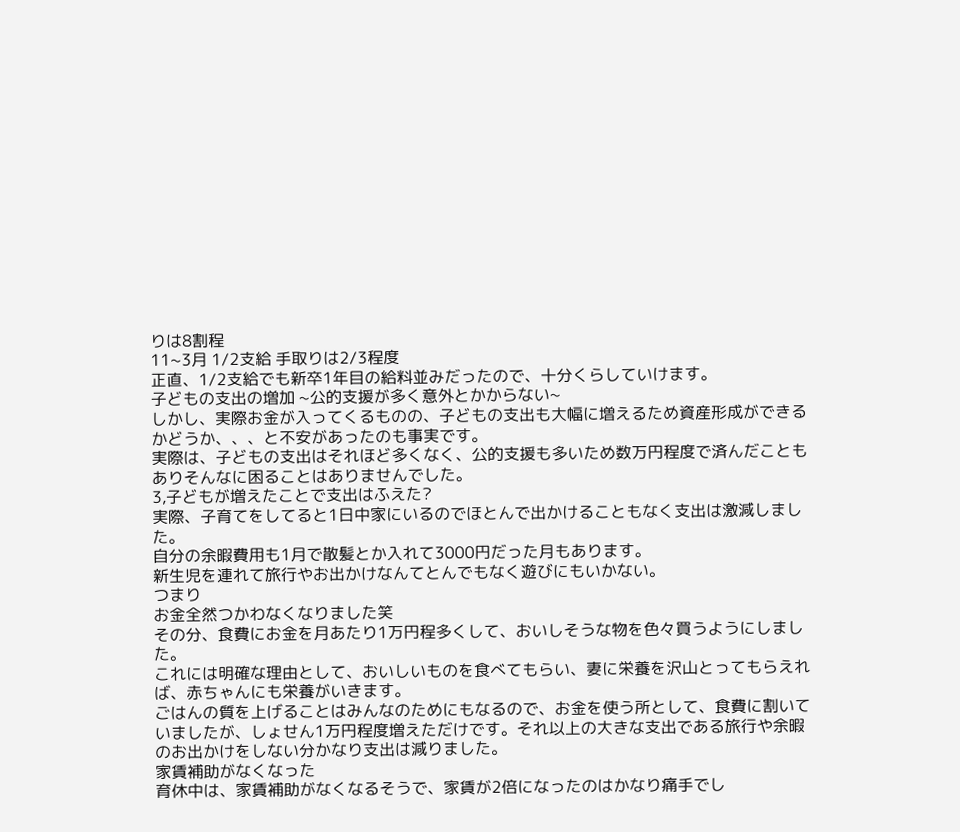りは8割程
11~3月 1/2支給 手取りは2/3程度
正直、1/2支給でも新卒1年目の給料並みだったので、十分くらしていけます。
子どもの支出の増加 ~公的支援が多く意外とかからない~
しかし、実際お金が入ってくるものの、子どもの支出も大幅に増えるため資産形成ができるかどうか、、、と不安があったのも事実です。
実際は、子どもの支出はそれほど多くなく、公的支援も多いため数万円程度で済んだこともありそんなに困ることはありませんでした。
3,子どもが増えたことで支出はふえた?
実際、子育てをしてると1日中家にいるのでほとんで出かけることもなく支出は激減しました。
自分の余暇費用も1月で散髪とか入れて3000円だった月もあります。
新生児を連れて旅行やお出かけなんてとんでもなく遊びにもいかない。
つまり
お金全然つかわなくなりました笑
その分、食費にお金を月あたり1万円程多くして、おいしそうな物を色々買うようにしました。
これには明確な理由として、おいしいものを食べてもらい、妻に栄養を沢山とってもらえれば、赤ちゃんにも栄養がいきます。
ごはんの質を上げることはみんなのためにもなるので、お金を使う所として、食費に割いていましたが、しょせん1万円程度増えただけです。それ以上の大きな支出である旅行や余暇のお出かけをしない分かなり支出は減りました。
家賃補助がなくなった
育休中は、家賃補助がなくなるそうで、家賃が2倍になったのはかなり痛手でし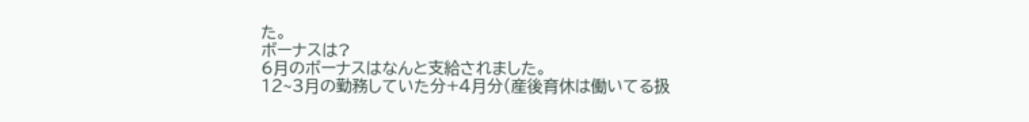た。
ボーナスは?
6月のボーナスはなんと支給されました。
12~3月の勤務していた分+4月分(産後育休は働いてる扱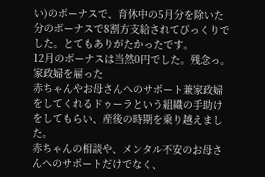い)のボーナスで、育休中の5月分を除いた分のボーナスで8割方支給されてびっくりでした。とてもありがたかったです。
12月のボーナスは当然0円でした。残念っ。
家政婦を雇った
赤ちゃんやお母さんへのサポート兼家政婦をしてくれるドゥーラという組織の手助けをしてもらい、産後の時期を乗り越えました。
赤ちゃんの相談や、メンタル不安のお母さんへのサポートだけでなく、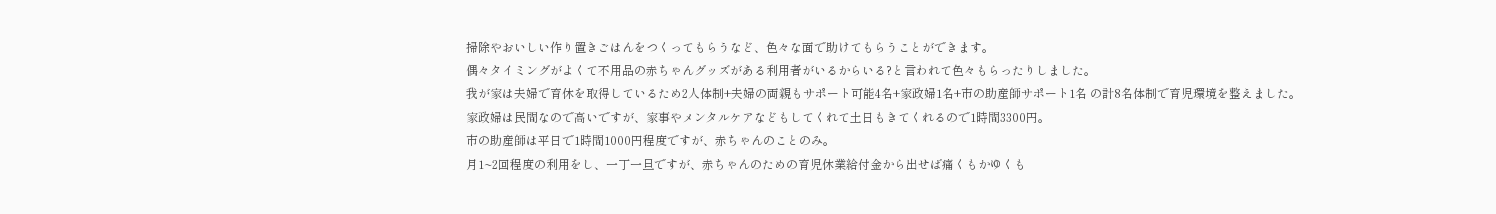掃除やおいしい作り置きごはんをつくってもらうなど、色々な面で助けてもらうことができます。
偶々タイミングがよくて不用品の赤ちゃんグッズがある利用者がいるからいる?と言われて色々もらったりしました。
我が家は夫婦で育休を取得しているため2人体制+夫婦の両親もサポート可能4名+家政婦1名+市の助産師サポート1名 の計8名体制で育児環境を整えました。
家政婦は民間なので高いですが、家事やメンタルケアなどもしてくれて土日もきてくれるので1時間3300円。
市の助産師は平日で1時間1000円程度ですが、赤ちゃんのことのみ。
月1~2回程度の利用をし、一丁一旦ですが、赤ちゃんのための育児休業給付金から出せば痛くもかゆくも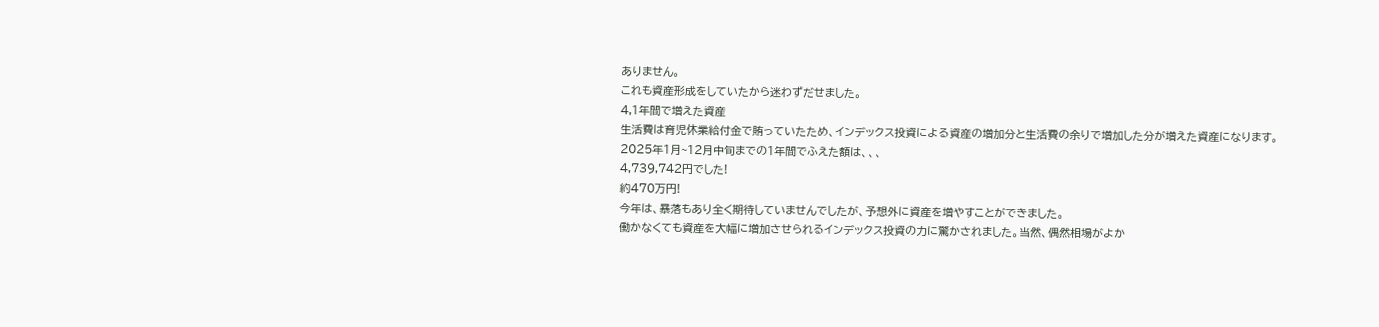ありません。
これも資産形成をしていたから迷わずだせました。
4,1年間で増えた資産
生活費は育児休業給付金で賄っていたため、インデックス投資による資産の増加分と生活費の余りで増加した分が増えた資産になります。
2025年1月~12月中旬までの1年間でふえた額は、、、
4,739,742円でした!
約470万円!
今年は、暴落もあり全く期待していませんでしたが、予想外に資産を増やすことができました。
働かなくても資産を大幅に増加させられるインデックス投資の力に驚かされました。当然、偶然相場がよか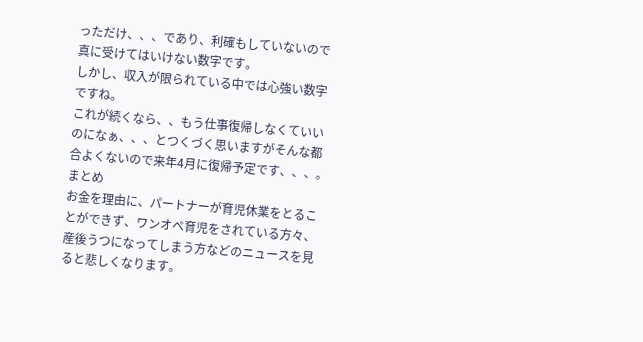っただけ、、、であり、利確もしていないので真に受けてはいけない数字です。
しかし、収入が限られている中では心強い数字ですね。
これが続くなら、、もう仕事復帰しなくていいのになぁ、、、とつくづく思いますがそんな都合よくないので来年4月に復帰予定です、、、。
まとめ
お金を理由に、パートナーが育児休業をとることができず、ワンオペ育児をされている方々、産後うつになってしまう方などのニュースを見ると悲しくなります。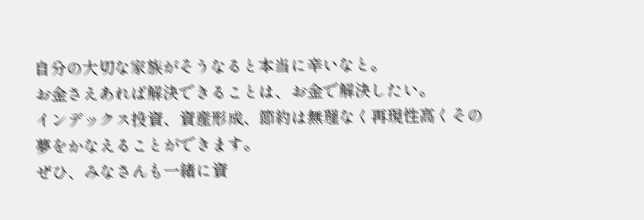自分の大切な家族がそうなると本当に辛いなと。
お金さえあれば解決できることは、お金で解決したい。
インデックス投資、資産形成、節約は無理なく再現性高くその夢をかなえることができます。
ぜひ、みなさんも一緒に資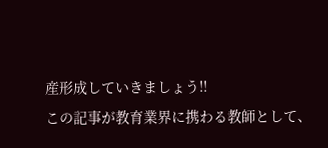産形成していきましょう!!
この記事が教育業界に携わる教師として、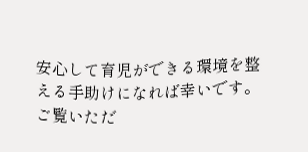安心して育児ができる環境を整える手助けになれば幸いです。
ご覧いただ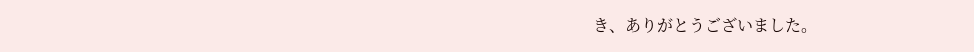き、ありがとうございました。